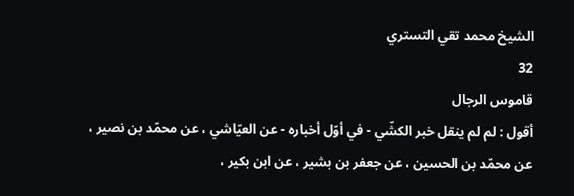الشيخ محمد تقي التستري
32
قاموس الرجال
أقول : لم لم ينقل خبر الكشّي - في أوّل أخباره - عن العيّاشي ، عن محمّد بن نصير ، عن محمّد بن الحسين ، عن جعفر بن بشير ، عن ابن بكير ،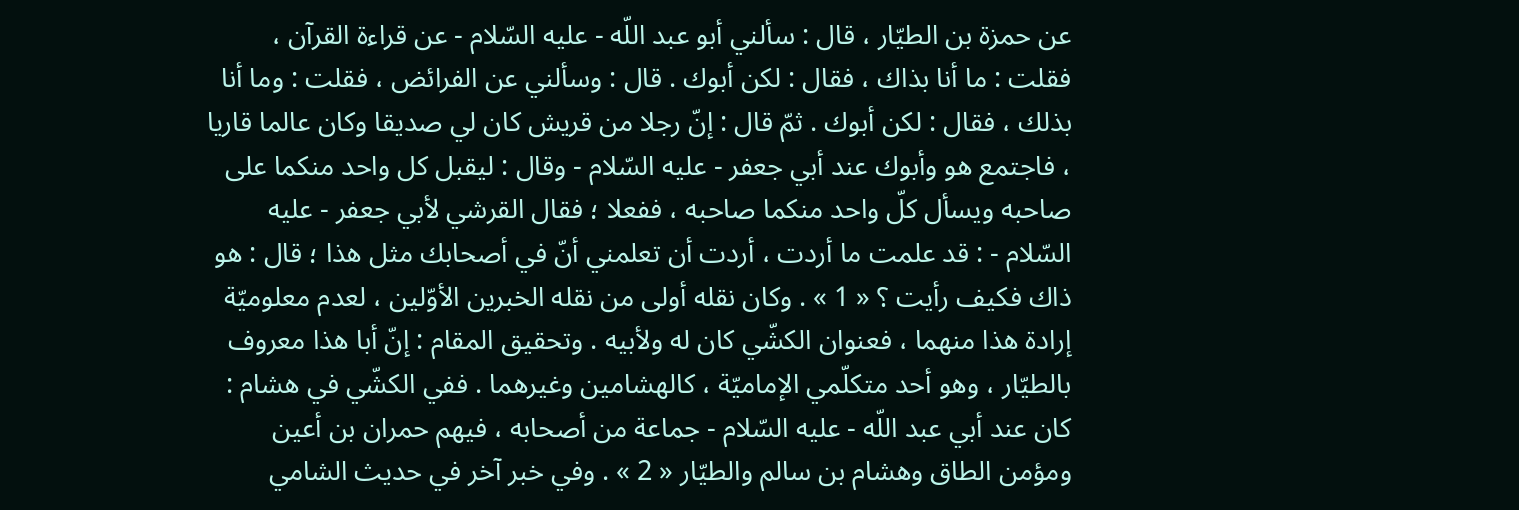عن حمزة بن الطيّار ، قال : سألني أبو عبد اللّه - عليه السّلام - عن قراءة القرآن ، فقلت : ما أنا بذاك ، فقال : لكن أبوك . قال : وسألني عن الفرائض ، فقلت : وما أنا بذلك ، فقال : لكن أبوك . ثمّ قال : إنّ رجلا من قريش كان لي صديقا وكان عالما قاريا ، فاجتمع هو وأبوك عند أبي جعفر - عليه السّلام - وقال : ليقبل كل واحد منكما على صاحبه ويسأل كلّ واحد منكما صاحبه ، ففعلا ؛ فقال القرشي لأبي جعفر - عليه السّلام - : قد علمت ما أردت ، أردت أن تعلمني أنّ في أصحابك مثل هذا ؛ قال : هو ذاك فكيف رأيت ؟ « 1 » . وكان نقله أولى من نقله الخبرين الأوّلين ، لعدم معلوميّة إرادة هذا منهما ، فعنوان الكشّي كان له ولأبيه . وتحقيق المقام : إنّ أبا هذا معروف بالطيّار ، وهو أحد متكلّمي الإماميّة ، كالهشامين وغيرهما . ففي الكشّي في هشام : كان عند أبي عبد اللّه - عليه السّلام - جماعة من أصحابه ، فيهم حمران بن أعين ومؤمن الطاق وهشام بن سالم والطيّار « 2 » . وفي خبر آخر في حديث الشامي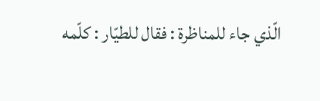الّذي جاء للمناظرة : فقال للطيّار : كلّمه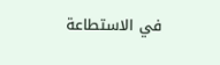في الاستطاعة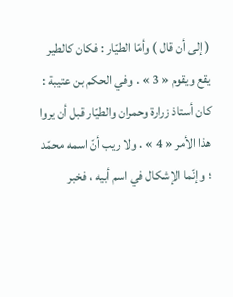( إلى أن قال ) وأمّا الطيّار : فكان كالطير يقع ويقوم « 3 » . وفي الحكم بن عتيبة : كان أستاذ زرارة وحمران والطيّار قبل أن يروا هذا الأمر « 4 » . ولا ريب أنّ اسمه محمّد ؛ وإنّما الإشكال في اسم أبيه ، فخبر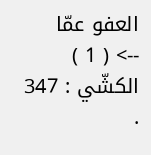العفو عمّا
--> ( 1 ) الكشّي : 347 .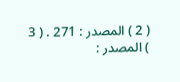( 2 ) المصدر : 271 . ( 3 ) المصدر :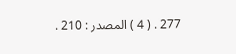277 . ( 4 ) المصدر : 210 .